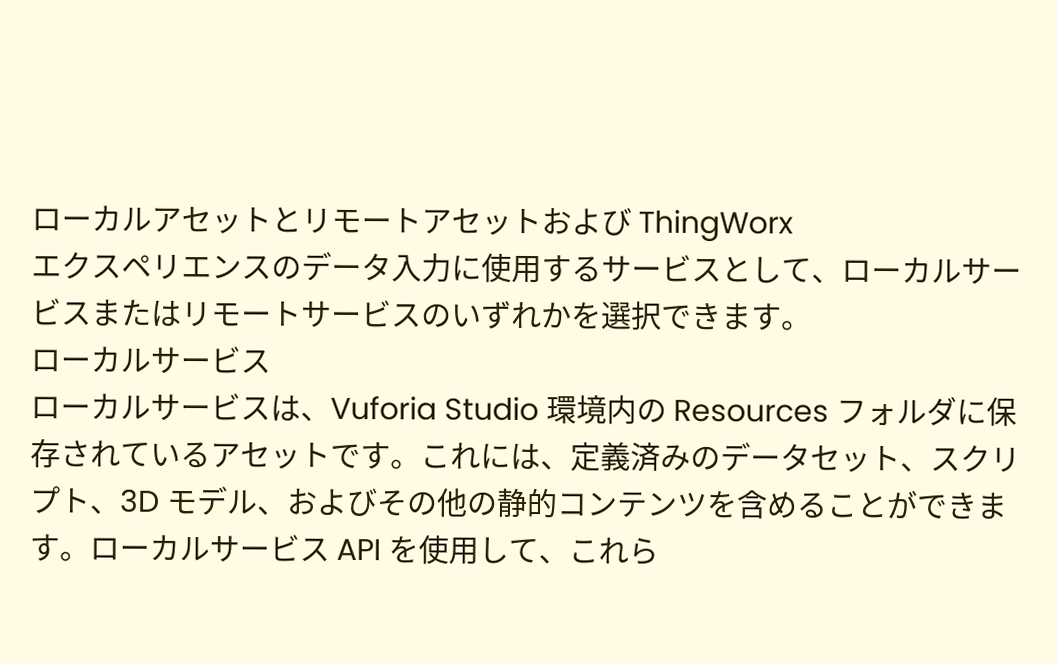ローカルアセットとリモートアセットおよび ThingWorx
エクスペリエンスのデータ入力に使用するサービスとして、ローカルサービスまたはリモートサービスのいずれかを選択できます。
ローカルサービス
ローカルサービスは、Vuforia Studio 環境内の Resources フォルダに保存されているアセットです。これには、定義済みのデータセット、スクリプト、3D モデル、およびその他の静的コンテンツを含めることができます。ローカルサービス API を使用して、これら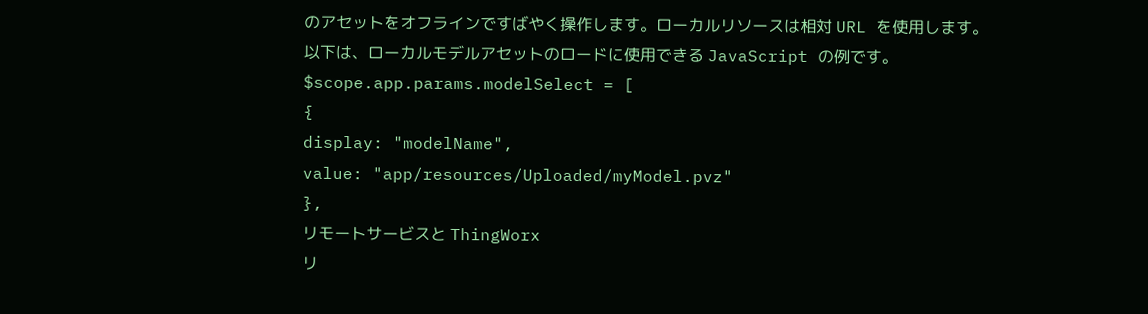のアセットをオフラインですばやく操作します。ローカルリソースは相対 URL を使用します。
以下は、ローカルモデルアセットのロードに使用できる JavaScript の例です。
$scope.app.params.modelSelect = [
{
display: "modelName",
value: "app/resources/Uploaded/myModel.pvz"
},
リモートサービスと ThingWorx
リ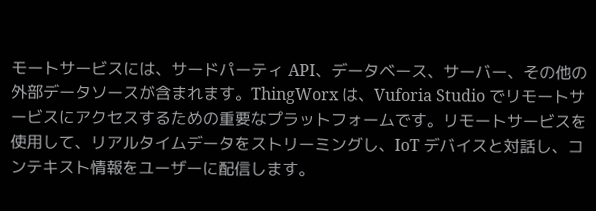モートサービスには、サードパーティ API、データベース、サーバー、その他の外部データソースが含まれます。ThingWorx は、Vuforia Studio でリモートサービスにアクセスするための重要なプラットフォームです。リモートサービスを使用して、リアルタイムデータをストリーミングし、IoT デバイスと対話し、コンテキスト情報をユーザーに配信します。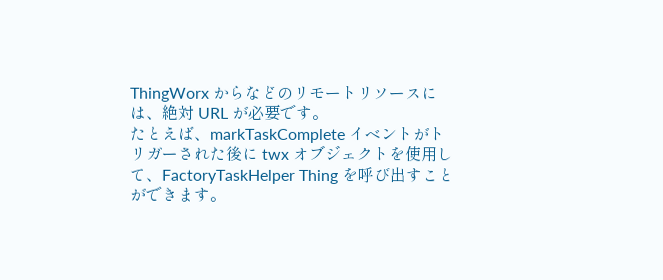ThingWorx からなどのリモートリソースには、絶対 URL が必要です。
たとえば、markTaskComplete イベントがトリガーされた後に twx オブジェクトを使用して、FactoryTaskHelper Thing を呼び出すことができます。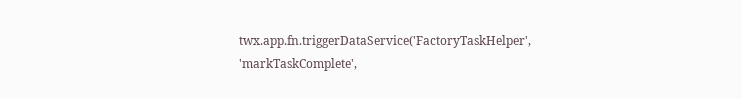twx.app.fn.triggerDataService('FactoryTaskHelper', 'markTaskComplete',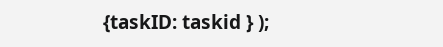{taskID: taskid } );